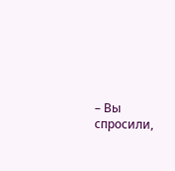– Вы спросили,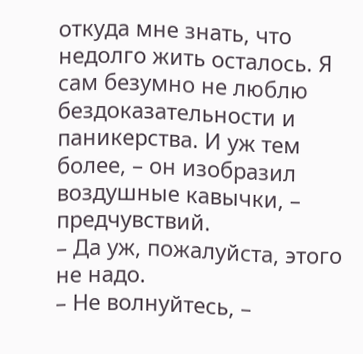откуда мне знать, что недолго жить осталось. Я сам безумно не люблю бездоказательности и паникерства. И уж тем более, – он изобразил воздушные кавычки, – предчувствий.
– Да уж, пожалуйста, этого не надо.
– Не волнуйтесь, –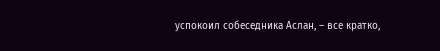успокоил собеседника Аслан, – все кратко,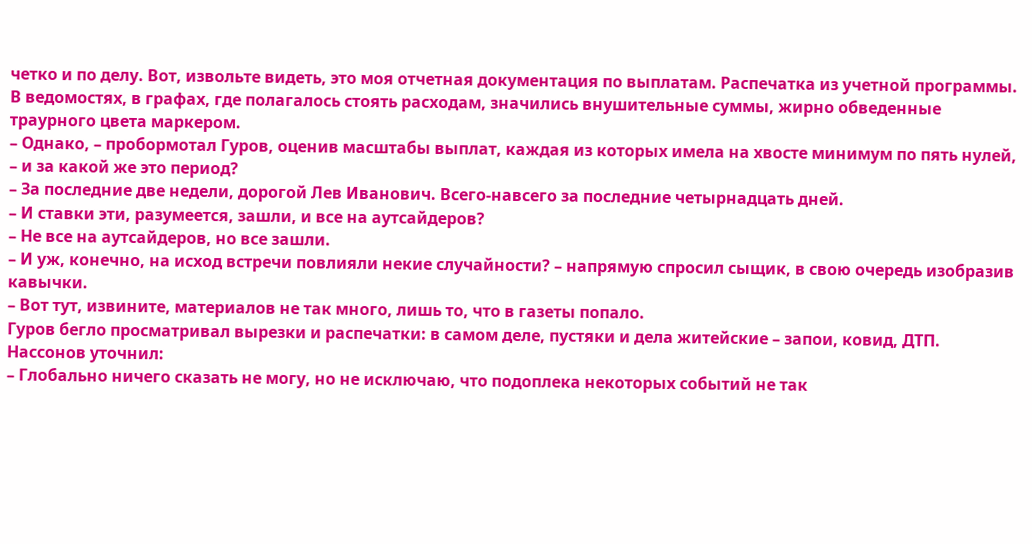четко и по делу. Вот, извольте видеть, это моя отчетная документация по выплатам. Распечатка из учетной программы.
В ведомостях, в графах, где полагалось стоять расходам, значились внушительные суммы, жирно обведенные траурного цвета маркером.
– Однако, – пробормотал Гуров, оценив масштабы выплат, каждая из которых имела на хвосте минимум по пять нулей, – и за какой же это период?
– За последние две недели, дорогой Лев Иванович. Всего-навсего за последние четырнадцать дней.
– И ставки эти, разумеется, зашли, и все на аутсайдеров?
– Не все на аутсайдеров, но все зашли.
– И уж, конечно, на исход встречи повлияли некие случайности? – напрямую спросил сыщик, в свою очередь изобразив кавычки.
– Вот тут, извините, материалов не так много, лишь то, что в газеты попало.
Гуров бегло просматривал вырезки и распечатки: в самом деле, пустяки и дела житейские – запои, ковид, ДТП.
Нассонов уточнил:
– Глобально ничего сказать не могу, но не исключаю, что подоплека некоторых событий не так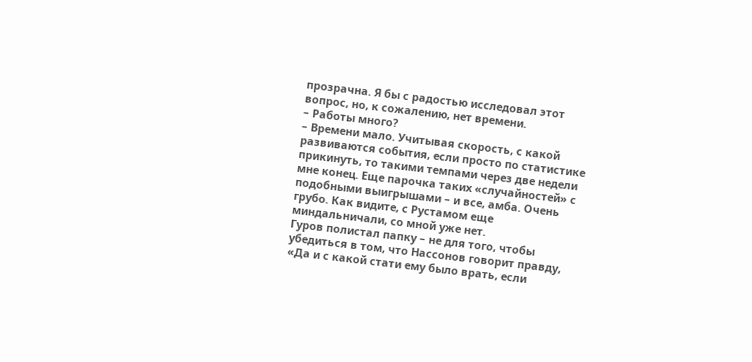прозрачна. Я бы с радостью исследовал этот вопрос, но, к сожалению, нет времени.
– Работы много?
– Времени мало. Учитывая скорость, с какой развиваются события, если просто по статистике прикинуть, то такими темпами через две недели мне конец. Еще парочка таких «случайностей» с подобными выигрышами – и все, амба. Очень грубо. Как видите, с Рустамом еще миндальничали, со мной уже нет.
Гуров полистал папку – не для того, чтобы убедиться в том, что Нассонов говорит правду, «Да и с какой стати ему было врать, если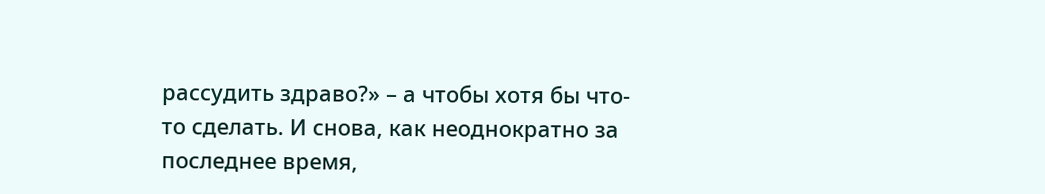рассудить здраво?» – а чтобы хотя бы что-то сделать. И снова, как неоднократно за последнее время,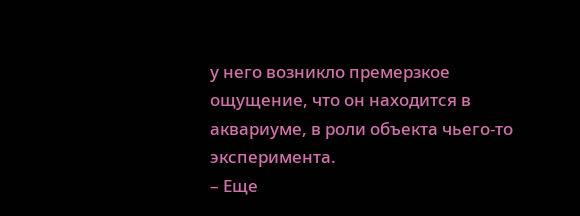у него возникло премерзкое ощущение, что он находится в аквариуме, в роли объекта чьего-то эксперимента.
– Еще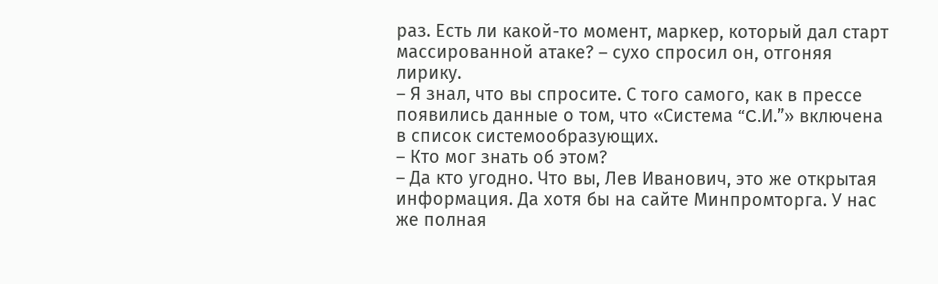раз. Есть ли какой-то момент, маркер, который дал старт массированной атаке? – сухо спросил он, отгоняя лирику.
– Я знал, что вы спросите. С того самого, как в прессе появились данные о том, что «Система “C.И.”» включена в список системообразующих.
– Кто мог знать об этом?
– Да кто угодно. Что вы, Лев Иванович, это же открытая информация. Да хотя бы на сайте Минпромторга. У нас же полная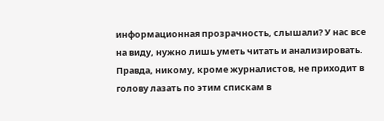информационная прозрачность, слышали? У нас все на виду, нужно лишь уметь читать и анализировать. Правда, никому, кроме журналистов, не приходит в голову лазать по этим спискам в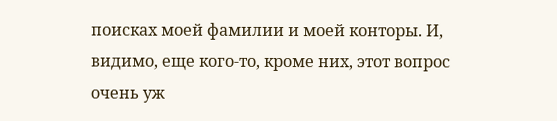поисках моей фамилии и моей конторы. И, видимо, еще кого-то, кроме них, этот вопрос очень уж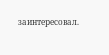заинтересовал.